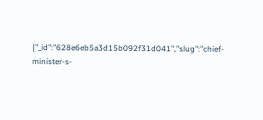{"_id":"628e6eb5a3d15b092f31d041","slug":"chief-minister-s-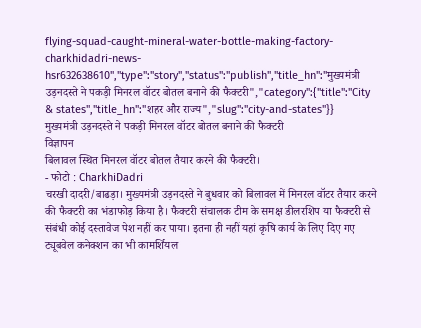flying-squad-caught-mineral-water-bottle-making-factory-charkhidadri-news-hsr632638610","type":"story","status":"publish","title_hn":"मुख्यमंत्री उड़नदस्ते ने पकड़ी मिनरल वॉटर बोतल बनाने की फैक्टरी","category":{"title":"City & states","title_hn":"शहर और राज्य","slug":"city-and-states"}}
मुख्यमंत्री उड़नदस्ते ने पकड़ी मिनरल वॉटर बोतल बनाने की फैक्टरी
विज्ञापन
बिलावल स्थित मिनरल वॉटर बोतल तैयार करने की फैक्टरी।
- फोटो : CharkhiDadri
चरखी दादरी/बाढड़ा। मुख्यमंत्री उड़नदस्ते ने बुधवार को बिलावल में मिनरल वॉटर तैयार करने की फैक्टरी का भंडाफोड़ किया है। फैक्टरी संचालक टीम के समक्ष डीलरशिप या फैक्टरी से संबंधी कोई दस्तावेज पेश नहीं कर पाया। इतना ही नहीं यहां कृषि कार्य के लिए दिए गए ट्यूबवेल कनेक्शन का भी कामर्शियल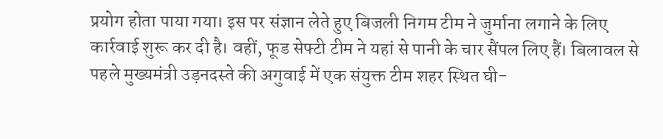प्रयोग होता पाया गया। इस पर संज्ञान लेते हुए बिजली निगम टीम ने जुर्माना लगाने के लिए कार्रवाई शुरू कर दी है। वहीं, फूड सेफ्टी टीम ने यहां से पानी के चार सैंपल लिए हैं। बिलावल से पहले मुख्यमंत्री उड़नदस्ते की अगुवाई में एक संयुक्त टीम शहर स्थित घी-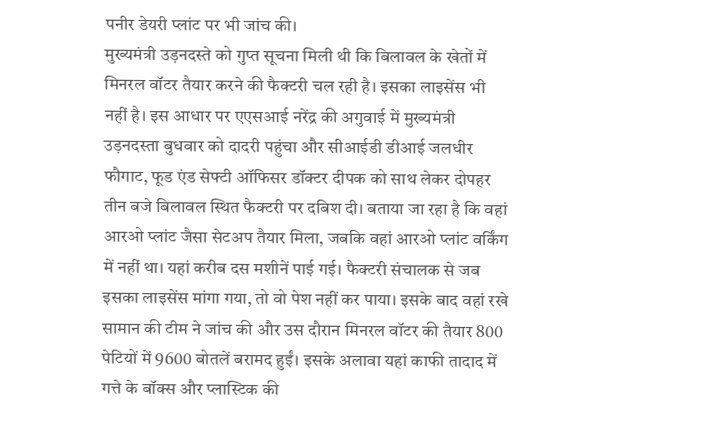पनीर डेयरी प्लांट पर भी जांच की।
मुख्यमंत्री उड़नदस्ते को गुप्त सूचना मिली थी कि बिलावल के खेतों में मिनरल वॉटर तैयार करने की फैक्टरी चल रही है। इसका लाइसेंस भी नहीं है। इस आधार पर एएसआई नरेंद्र की अगुवाई में मुख्यमंत्री उड़नदस्ता बुधवार को दादरी पहुंचा और सीआईडी डीआई जलधीर फौगाट, फूड एंड सेफ्टी ऑफिसर डॉक्टर दीपक को साथ लेकर दोपहर तीन बजे बिलावल स्थित फैक्टरी पर दबिश दी। बताया जा रहा है कि वहां आरओ प्लांट जैसा सेटअप तैयार मिला, जबकि वहां आरओ प्लांट वर्किंग में नहीं था। यहां करीब दस मशीनें पाई गई। फैक्टरी संचालक से जब इसका लाइसेंस मांगा गया, तो वो पेश नहीं कर पाया। इसके बाद वहां रखे सामान की टीम ने जांच की और उस दौरान मिनरल वॉटर की तैयार 800 पेटियों में 9600 बोतलें बरामद हुईं। इसके अलावा यहां काफी तादाद में गत्ते के बॉक्स और प्लास्टिक की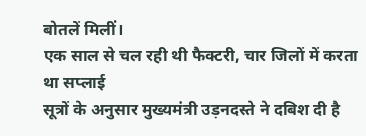बोतलें मिलीं।
एक साल से चल रही थी फैक्टरी, चार जिलों में करता था सप्लाई
सूत्रों के अनुसार मुख्यमंत्री उड़नदस्ते ने दबिश दी है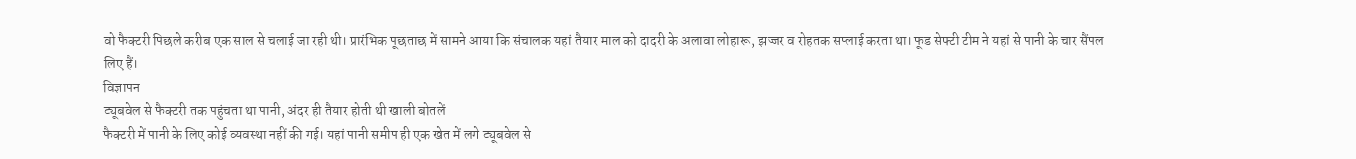वो फैक्टरी पिछले करीब एक साल से चलाई जा रही थी। प्रारंभिक पूछताछ में सामने आया कि संचालक यहां तैयार माल को दादरी के अलावा लोहारू, झज्जर व रोहतक सप्लाई करता था। फूड सेफ्टी टीम ने यहां से पानी के चार सैंपल लिए हैं।
विज्ञापन
ट्यूबवेल से फैक्टरी तक पहुंचता था पानी, अंदर ही तैयार होती थी खाली बोतलें
फैक्टरी में पानी के लिए कोई व्यवस्था नहीं की गई। यहां पानी समीप ही एक खेत में लगे ट्यूबवेल से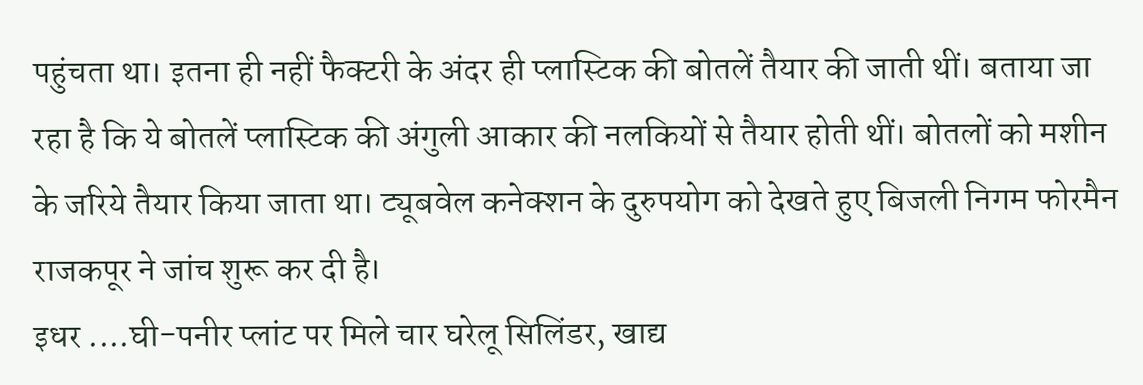पहुंचता था। इतना ही नहीं फैक्टरी के अंदर ही प्लास्टिक की बोतलें तैयार की जाती थीं। बताया जा रहा है कि ये बोतलें प्लास्टिक की अंगुली आकार की नलकियों से तैयार होती थीं। बोतलों को मशीन के जरिये तैयार किया जाता था। ट्यूबवेल कनेक्शन के दुरुपयोग को देखते हुए बिजली निगम फोरमैन राजकपूर ने जांच शुरू कर दी है।
इधर ....घी-पनीर प्लांट पर मिले चार घरेलू सिलिंडर, खाद्य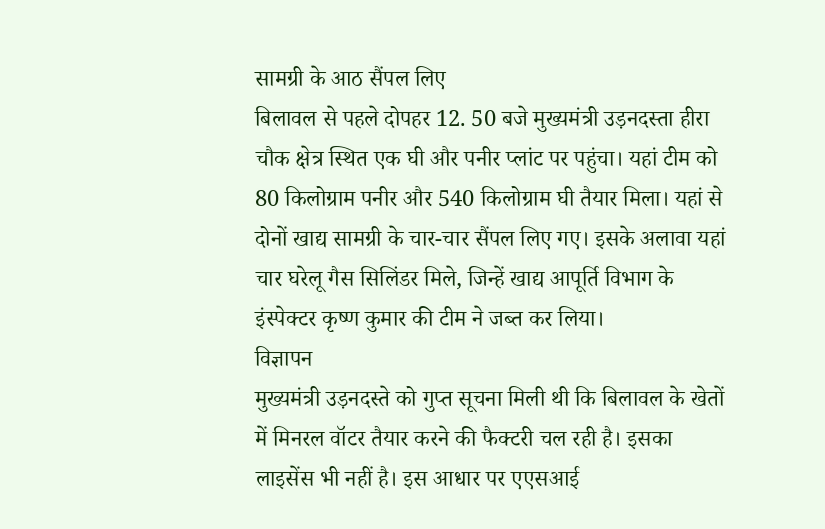सामग्री के आठ सैंपल लिए
बिलावल से पहले दोपहर 12. 50 बजे मुख्यमंत्री उड़नदस्ता हीरा चौक क्षेत्र स्थित एक घी और पनीर प्लांट पर पहुंचा। यहां टीम को 80 किलोग्राम पनीर और 540 किलोग्राम घी तैयार मिला। यहां से दोनों खाद्य सामग्री के चार-चार सैंपल लिए गए। इसके अलावा यहां चार घरेलू गैस सिलिंडर मिले, जिन्हें खाद्य आपूर्ति विभाग के इंस्पेक्टर कृष्ण कुमार की टीम ने जब्त कर लिया।
विज्ञापन
मुख्यमंत्री उड़नदस्ते को गुप्त सूचना मिली थी कि बिलावल के खेतों में मिनरल वॉटर तैयार करने की फैक्टरी चल रही है। इसका लाइसेंस भी नहीं है। इस आधार पर एएसआई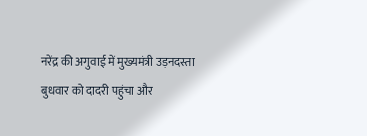नरेंद्र की अगुवाई में मुख्यमंत्री उड़नदस्ता बुधवार को दादरी पहुंचा और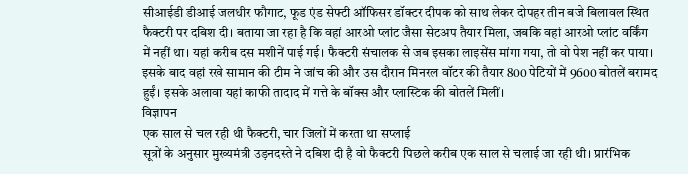सीआईडी डीआई जलधीर फौगाट, फूड एंड सेफ्टी ऑफिसर डॉक्टर दीपक को साथ लेकर दोपहर तीन बजे बिलावल स्थित फैक्टरी पर दबिश दी। बताया जा रहा है कि वहां आरओ प्लांट जैसा सेटअप तैयार मिला, जबकि वहां आरओ प्लांट वर्किंग में नहीं था। यहां करीब दस मशीनें पाई गई। फैक्टरी संचालक से जब इसका लाइसेंस मांगा गया, तो वो पेश नहीं कर पाया। इसके बाद वहां रखे सामान की टीम ने जांच की और उस दौरान मिनरल वॉटर की तैयार 800 पेटियों में 9600 बोतलें बरामद हुईं। इसके अलावा यहां काफी तादाद में गत्ते के बॉक्स और प्लास्टिक की बोतलें मिलीं।
विज्ञापन
एक साल से चल रही थी फैक्टरी, चार जिलों में करता था सप्लाई
सूत्रों के अनुसार मुख्यमंत्री उड़नदस्ते ने दबिश दी है वो फैक्टरी पिछले करीब एक साल से चलाई जा रही थी। प्रारंभिक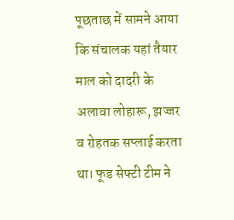पूछताछ में सामने आया कि संचालक यहां तैयार माल को दादरी के अलावा लोहारू, झज्जर व रोहतक सप्लाई करता था। फूड सेफ्टी टीम ने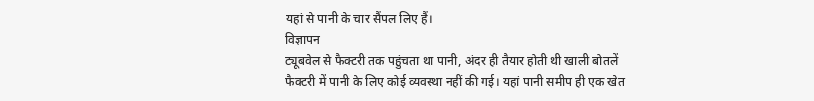यहां से पानी के चार सैंपल लिए हैं।
विज्ञापन
ट्यूबवेल से फैक्टरी तक पहुंचता था पानी, अंदर ही तैयार होती थी खाली बोतलें
फैक्टरी में पानी के लिए कोई व्यवस्था नहीं की गई। यहां पानी समीप ही एक खेत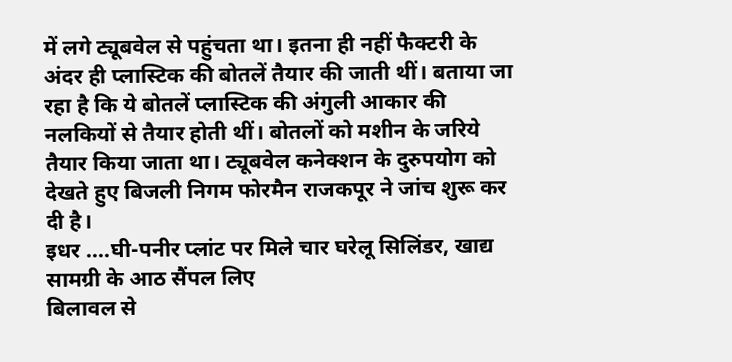में लगे ट्यूबवेल से पहुंचता था। इतना ही नहीं फैक्टरी के अंदर ही प्लास्टिक की बोतलें तैयार की जाती थीं। बताया जा रहा है कि ये बोतलें प्लास्टिक की अंगुली आकार की नलकियों से तैयार होती थीं। बोतलों को मशीन के जरिये तैयार किया जाता था। ट्यूबवेल कनेक्शन के दुरुपयोग को देखते हुए बिजली निगम फोरमैन राजकपूर ने जांच शुरू कर दी है।
इधर ....घी-पनीर प्लांट पर मिले चार घरेलू सिलिंडर, खाद्य सामग्री के आठ सैंपल लिए
बिलावल से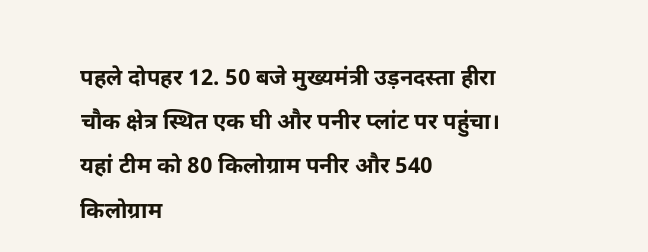पहले दोपहर 12. 50 बजे मुख्यमंत्री उड़नदस्ता हीरा चौक क्षेत्र स्थित एक घी और पनीर प्लांट पर पहुंचा। यहां टीम को 80 किलोग्राम पनीर और 540 किलोग्राम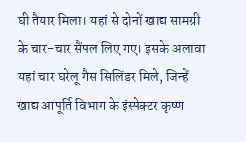घी तैयार मिला। यहां से दोनों खाद्य सामग्री के चार-चार सैंपल लिए गए। इसके अलावा यहां चार घरेलू गैस सिलिंडर मिले, जिन्हें खाद्य आपूर्ति विभाग के इंस्पेक्टर कृष्ण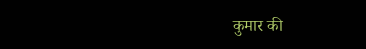कुमार की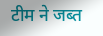टीम ने जब्त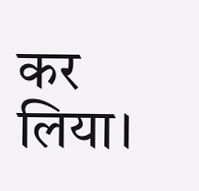कर लिया।